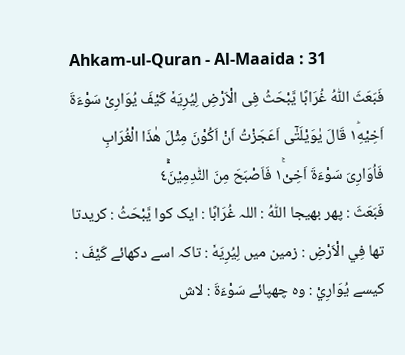Ahkam-ul-Quran - Al-Maaida : 31
فَبَعَثَ اللّٰهُ غُرَابًا یَّبْحَثُ فِی الْاَرْضِ لِیُرِیَهٗ كَیْفَ یُوَارِیْ سَوْءَةَ اَخِیْهِ١ؕ قَالَ یٰوَیْلَتٰۤى اَعَجَزْتُ اَنْ اَكُوْنَ مِثْلَ هٰذَا الْغُرَابِ فَاُوَارِیَ سَوْءَةَ اَخِیْ١ۚ فَاَصْبَحَ مِنَ النّٰدِمِیْنَ٤ۚۛۙ
فَبَعَثَ : پھر بھیجا اللّٰهُ : اللہ غُرَابًا : ایک کوا يَّبْحَثُ : کریدتا تھا فِي الْاَرْضِ : زمین میں لِيُرِيَهٗ : تاکہ اسے دکھائے كَيْفَ : کیسے يُوَارِيْ : وہ چھپائے سَوْءَةَ : لاش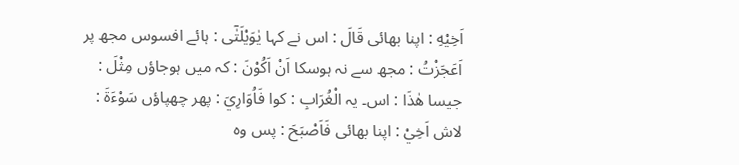اَخِيْهِ : اپنا بھائی قَالَ : اس نے کہا يٰوَيْلَتٰٓى : ہائے افسوس مجھ پر اَعَجَزْتُ : مجھ سے نہ ہوسکا اَنْ اَكُوْنَ : کہ میں ہوجاؤں مِثْلَ : جیسا هٰذَا : اس۔ یہ الْغُرَابِ : کوا فَاُوَارِيَ : پھر چھپاؤں سَوْءَةَ : لاش اَخِيْ : اپنا بھائی فَاَصْبَحَ : پس وہ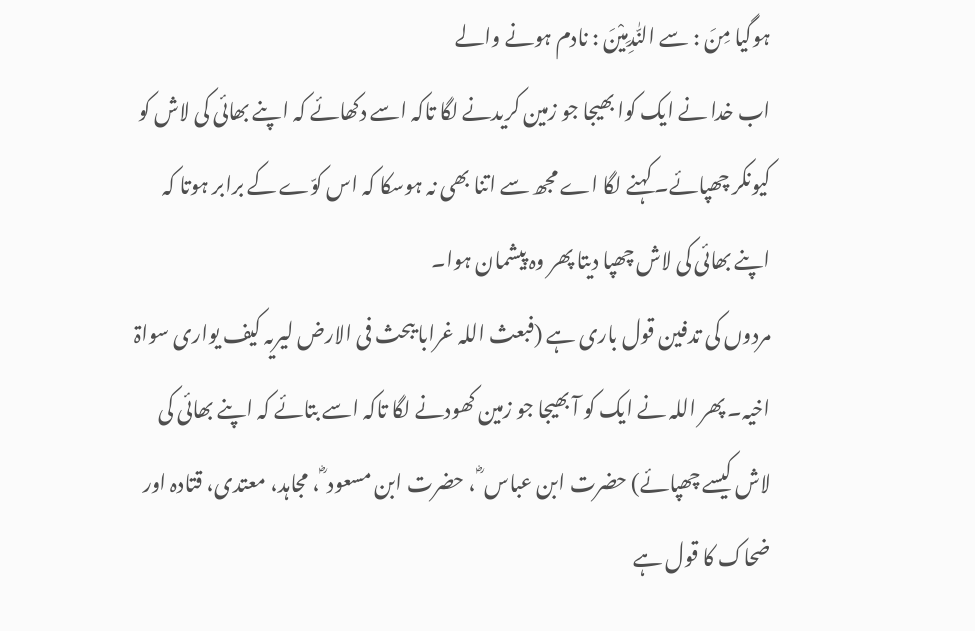ہوگیا مِنَ : سے النّٰدِمِيْنَ : نادم ہونے والے
اب خدا نے ایک کوا بھیجا جو زمین کریدنے لگا تاکہ اسے دکھائے کہ اپنے بھائی کی لاش کو کیونکر چھپائے۔ کہنے لگا اے مجھ سے اتنا بھی نہ ہوسکا کہ اس کوّے کے برابر ہوتا کہ اپنے بھائی کی لاش چھپا دیتا پھر وہ پیشمان ہوا۔
مردوں کی تدفین قول باری ہے (فبعث اللہ غرابا یبحث فی الارض لیریہ کیف یواری سواۃ اخیہ۔ پھر اللہ نے ایک کو آ بھیجا جو زمین کھودنے لگا تاکہ اسے بتائے کہ اپنے بھائی کی لاش کیسے چھپائے) حضرت ابن عباس ؓ ، حضرت ابن مسعود ؓ ، مجاہد، معتدی، قتادہ اور ضحاک کا قول ہے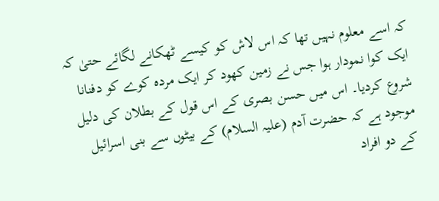کہ اسے معلوم نہیں تھا کہ اس لاش کو کیسے ٹھکانے لگائے حتیٰ کہ ایک کوا نمودار ہوا جس نے زمین کھود کر ایک مردہ کوے کو دفنانا شروع کردیا۔ اس میں حسن بصری کے اس قول کے بطلان کی دلیل موجود ہے کہ حضرت آدم (علیہ السلام) کے بیٹوں سے بنی اسرائیل کے دو افراد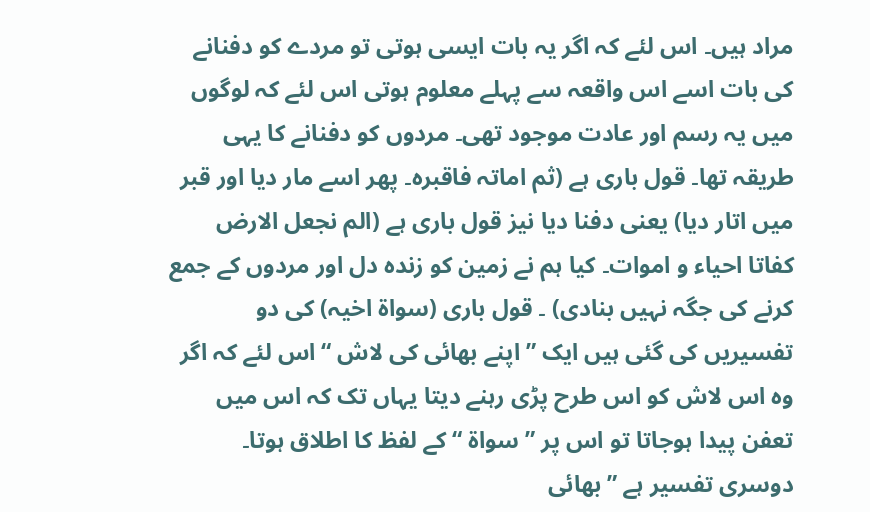مراد ہیں۔ اس لئے کہ اگر یہ بات ایسی ہوتی تو مردے کو دفنانے کی بات اسے اس واقعہ سے پہلے معلوم ہوتی اس لئے کہ لوگوں میں یہ رسم اور عادت موجود تھی۔ مردوں کو دفنانے کا یہی طریقہ تھا۔ قول باری ہے (ثم اماتہ فاقبرہ۔ پھر اسے مار دیا اور قبر میں اتار دیا) یعنی دفنا دیا نیز قول باری ہے (الم نجعل الارض کفاتا احیاء و اموات۔ کیا ہم نے زمین کو زندہ دل اور مردوں کے جمع کرنے کی جگہ نہیں بنادی) ۔ قول باری (سواۃ اخیہ) کی دو تفسیریں کی گئی ہیں ایک ” اپنے بھائی کی لاش “ اس لئے کہ اگر وہ اس لاش کو اس طرح پڑی رہنے دیتا یہاں تک کہ اس میں تعفن پیدا ہوجاتا تو اس پر ” سواۃ “ کے لفظ کا اطلاق ہوتا۔ دوسری تفسیر ہے ” بھائی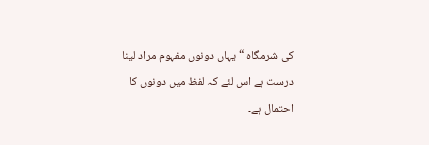کی شرمگاہ “ یہاں دونوں مفہوم مراد لینا درست ہے اس لئے کہ لفظ میں دونوں کا احتمال ہے۔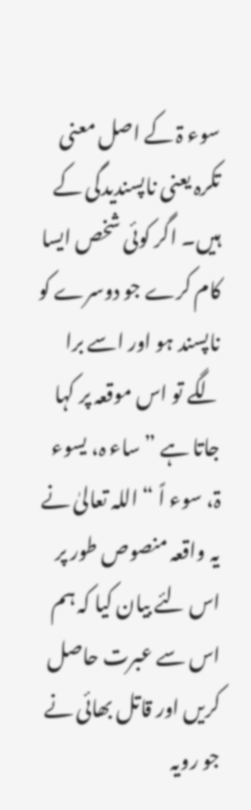سوء ۃ کے اصل معنی تکرہ یعنی ناپسندیدگی کے ہیں۔ اگر کوئی شخص ایسا کام کرے جو دوسرے کو ناپسند ہو اور اسے برا لگے تو اس موقعہ پر کہا جاتا ہے ” ساء ہ، یسوء ۃ، سوء اً “ اللہ تعالیٰ نے یہ واقعہ منصوص طور پر اس لئے بیان کیا کہ ہم اس سے عبرت حاصل کریں اور قاتل بھائی نے جو رویہ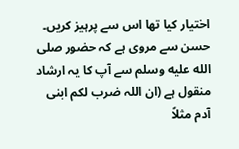اختیار کیا تھا اس سے پرہیز کریں۔ حسن سے مروی ہے کہ حضور صلى الله عليه وسلم سے آپ کا یہ ارشاد منقول ہے (ان اللہ ضرب لکم ابنی آدم مثلاً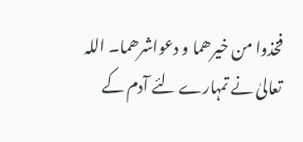فخذوا من خیرھما و دعواشرھما۔ اللہ تعالیٰ نے تمہارے لئے آدم کے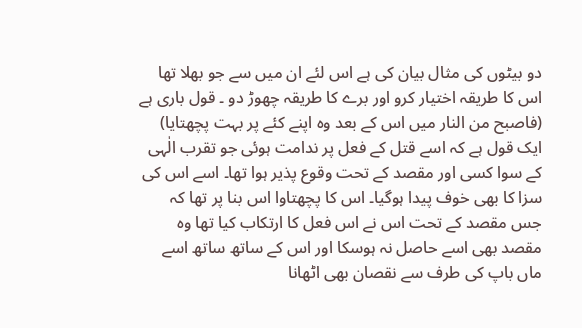دو بیٹوں کی مثال بیان کی ہے اس لئے ان میں سے جو بھلا تھا اس کا طریقہ اختیار کرو اور برے کا طریقہ چھوڑ دو ۔ قول باری ہے (فاصبح من النار میں اس کے بعد وہ اپنے کئے پر بہت پچھتایا) ایک قول ہے کہ اسے قتل کے فعل پر ندامت ہوئی جو تقرب الٰہی کے سوا کسی اور مقصد کے تحت وقوع پذیر ہوا تھا۔ اسے اس کی سزا کا بھی خوف پیدا ہوگیا۔ اس کا پچھتاوا اس بنا پر تھا کہ جس مقصد کے تحت اس نے اس فعل کا ارتکاب کیا تھا وہ مقصد بھی اسے حاصل نہ ہوسکا اور اس کے ساتھ ساتھ اسے ماں باپ کی طرف سے نقصان بھی اٹھانا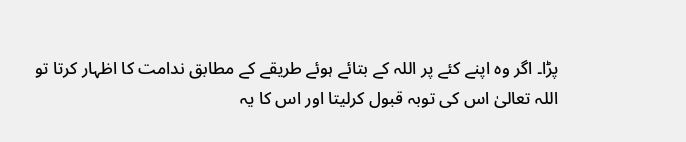پڑا۔ اگر وہ اپنے کئے پر اللہ کے بتائے ہوئے طریقے کے مطابق ندامت کا اظہار کرتا تو اللہ تعالیٰ اس کی توبہ قبول کرلیتا اور اس کا یہ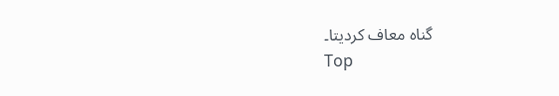گناہ معاف کردیتا۔
Top